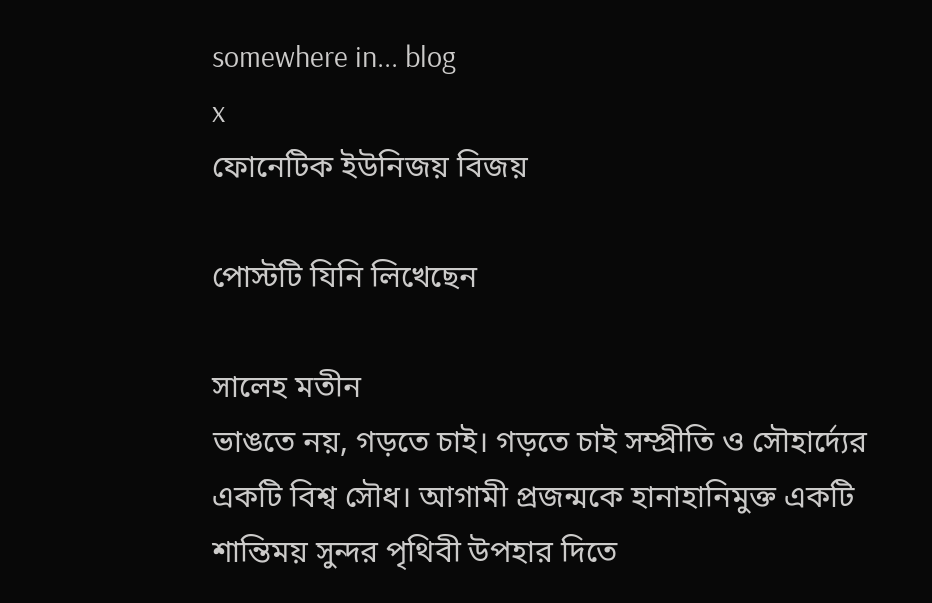somewhere in... blog
x
ফোনেটিক ইউনিজয় বিজয়

পোস্টটি যিনি লিখেছেন

সালেহ মতীন
ভাঙতে নয়, গড়তে চাই। গড়তে চাই সম্প্রীতি ও সৌহার্দ্যের একটি বিশ্ব সৌধ। আগামী প্রজন্মকে হানাহানিমুক্ত একটি শান্তিময় সুন্দর পৃথিবী উপহার দিতে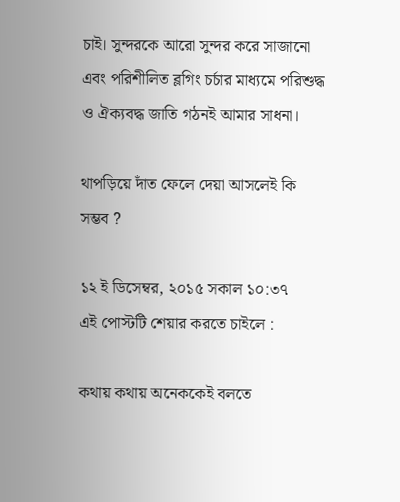চাই। সুন্দরকে আরো সুন্দর করে সাজানো এবং পরিশীলিত ব্লগিং চর্চার মাধ্যমে পরিশুদ্ধ ও ঐক্যবদ্ধ জাতি গঠনই আমার সাধনা।

থাপড়িয়ে দাঁত ফেলে দেয়া আসলেই কি সম্ভব ?

১২ ই ডিসেম্বর, ২০১৫ সকাল ১০:৩৭
এই পোস্টটি শেয়ার করতে চাইলে :

কথায় কথায় অনেককেই বলতে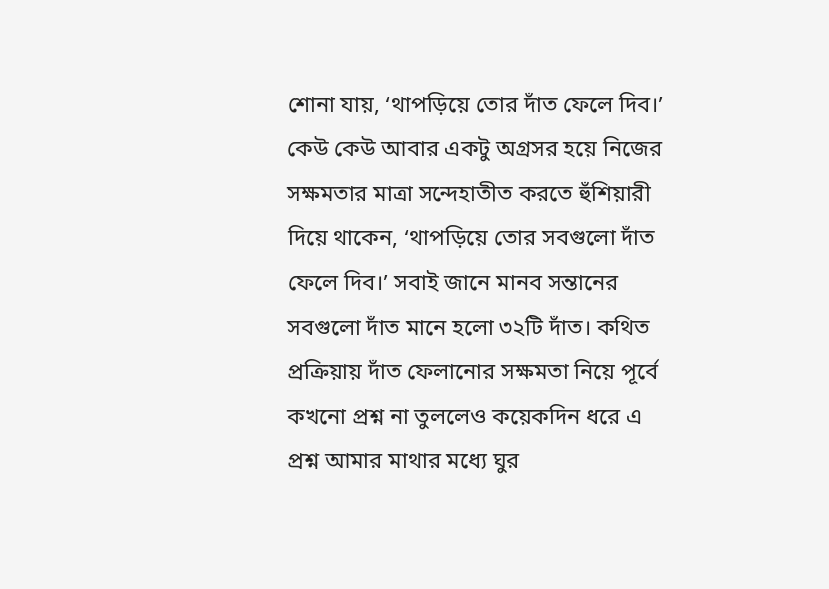শোনা যায়, ‘থাপড়িয়ে তোর দাঁত ফেলে দিব।’ কেউ কেউ আবার একটু অগ্রসর হয়ে নিজের সক্ষমতার মাত্রা সন্দেহাতীত করতে হুঁশিয়ারী দিয়ে থাকেন, ‘থাপড়িয়ে তোর সবগুলো দাঁত ফেলে দিব।’ সবাই জানে মানব সন্তানের সবগুলো দাঁত মানে হলো ৩২টি দাঁত। কথিত প্রক্রিয়ায় দাঁত ফেলানোর সক্ষমতা নিয়ে পূর্বে কখনো প্রশ্ন না তুললেও কয়েকদিন ধরে এ প্রশ্ন আমার মাথার মধ্যে ঘুর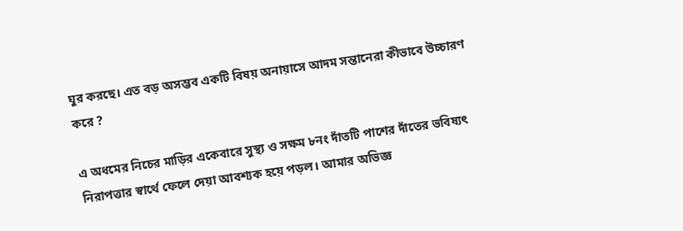ঘুর করছে। এত বড় অসম্ভব একটি বিষয় অনায়াসে আদম সন্তানেরা কীভাবে উচ্চারণ করে ?

এ অধমের নিচের মাড়ির একেবারে সুস্থ্য ও সক্ষম ৮নং দাঁতটি পাশের দাঁতের ভবিষ্যৎ নিরাপত্তার স্বার্থে ফেলে দেয়া আবশ্যক হয়ে পড়ল। আমার অভিজ্ঞ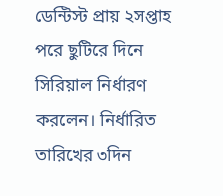ডেন্টিস্ট প্রায় ২সপ্তাহ পরে ছুটিরে দিনে সিরিয়াল নির্ধারণ করলেন। নির্ধারিত তারিখের ৩দিন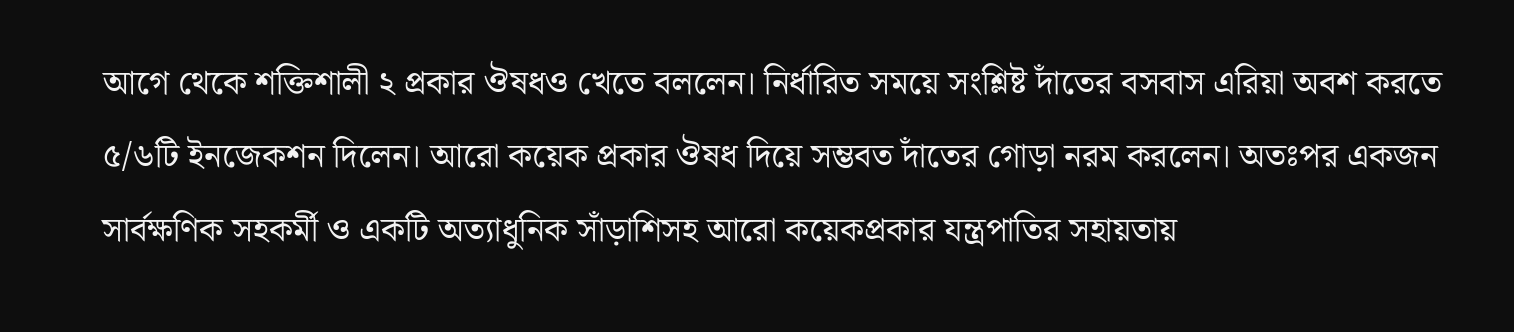আগে থেকে শক্তিশালী ২ প্রকার ঔষধও খেতে বললেন। নির্ধারিত সময়ে সংশ্লিষ্ট দাঁতের বসবাস এরিয়া অবশ করতে ৫/৬টি ইনজেকশন দিলেন। আরো কয়েক প্রকার ঔষধ দিয়ে সম্ভবত দাঁতের গোড়া নরম করলেন। অতঃপর একজন সার্বক্ষণিক সহকর্মী ও একটি অত্যাধুনিক সাঁড়াশিসহ আরো কয়েকপ্রকার যন্ত্রপাতির সহায়তায়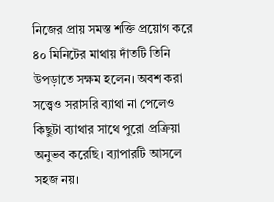নিজের প্রায় সমস্ত শক্তি প্রয়োগ করে ৪০ মিনিটের মাথায় দাঁতটি তিনি উপড়াতে সক্ষম হলেন। অবশ করা সত্ত্বেও সরাসরি ব্যাথা না পেলেও কিছুটা ব্যাথার সাথে পুরো প্রক্রিয়া অনুভব করেছি। ব্যাপারটি আসলে সহজ নয়।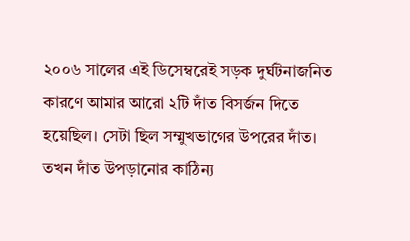২০০৬ সালের এই ডিসেম্বরেই সড়ক দুর্ঘটনাজনিত কারণে আমার আরো ২টি দাঁত বিসর্জন দিতে হয়েছিল। সেটা ছিল সম্মুখভাগের উপরের দাঁত। তখন দাঁত উপড়ানোর কাঠিন্য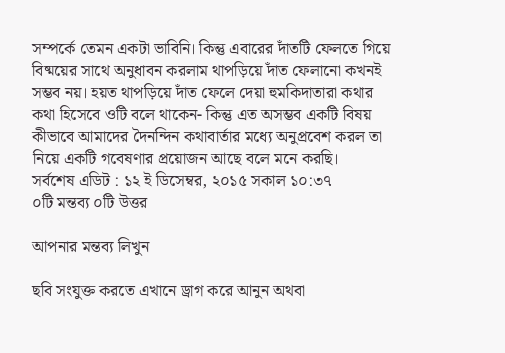সম্পর্কে তেমন একটা ভাবিনি। কিন্তু এবারের দাঁতটি ফেলতে গিয়ে বিষ্ময়ের সাথে অনুধাবন করলাম থাপড়িয়ে দাঁত ফেলানো কখনই সম্ভব নয়। হয়ত থাপড়িয়ে দাঁত ফেলে দেয়া হুমকিদাতারা কথার কথা হিসেবে ওটি বলে থাকেন- কিন্তু এত অসম্ভব একটি বিষয় কীভাবে আমাদের দৈনন্দিন কথাবার্তার মধ্যে অনুপ্রবেশ করল তা নিয়ে একটি গবেষণার প্রয়োজন আছে বলে মনে করছি।
সর্বশেষ এডিট : ১২ ই ডিসেম্বর, ২০১৫ সকাল ১০:৩৭
০টি মন্তব্য ০টি উত্তর

আপনার মন্তব্য লিখুন

ছবি সংযুক্ত করতে এখানে ড্রাগ করে আনুন অথবা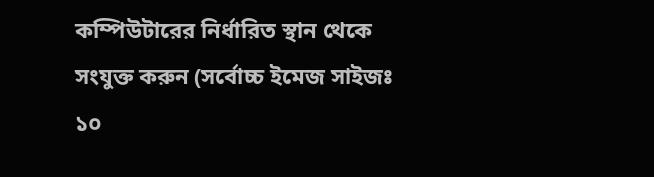কম্পিউটারের নির্ধারিত স্থান থেকে সংযুক্ত করুন (সর্বোচ্চ ইমেজ সাইজঃ ১০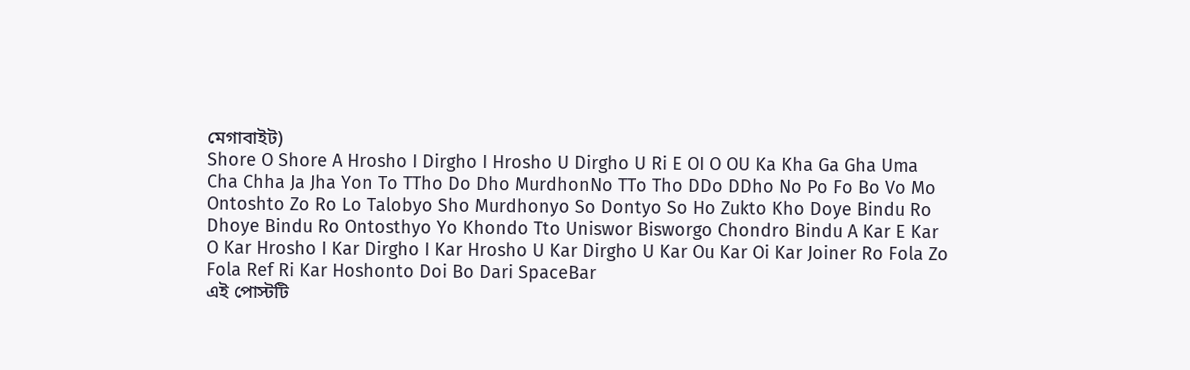মেগাবাইট)
Shore O Shore A Hrosho I Dirgho I Hrosho U Dirgho U Ri E OI O OU Ka Kha Ga Gha Uma Cha Chha Ja Jha Yon To TTho Do Dho MurdhonNo TTo Tho DDo DDho No Po Fo Bo Vo Mo Ontoshto Zo Ro Lo Talobyo Sho Murdhonyo So Dontyo So Ho Zukto Kho Doye Bindu Ro Dhoye Bindu Ro Ontosthyo Yo Khondo Tto Uniswor Bisworgo Chondro Bindu A Kar E Kar O Kar Hrosho I Kar Dirgho I Kar Hrosho U Kar Dirgho U Kar Ou Kar Oi Kar Joiner Ro Fola Zo Fola Ref Ri Kar Hoshonto Doi Bo Dari SpaceBar
এই পোস্টটি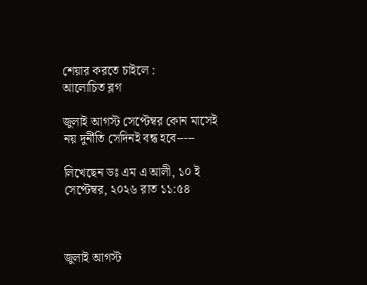শেয়ার করতে চাইলে :
আলোচিত ব্লগ

জুলাই আগস্ট সেপ্টেম্বর কোন মাসেই নয় দুর্নীতি সেদিনই বন্ধ হবে-----

লিখেছেন ডঃ এম এ আলী, ১০ ই সেপ্টেম্বর, ২০২৬ রাত ১১:৫৪



জুলাই আগস্ট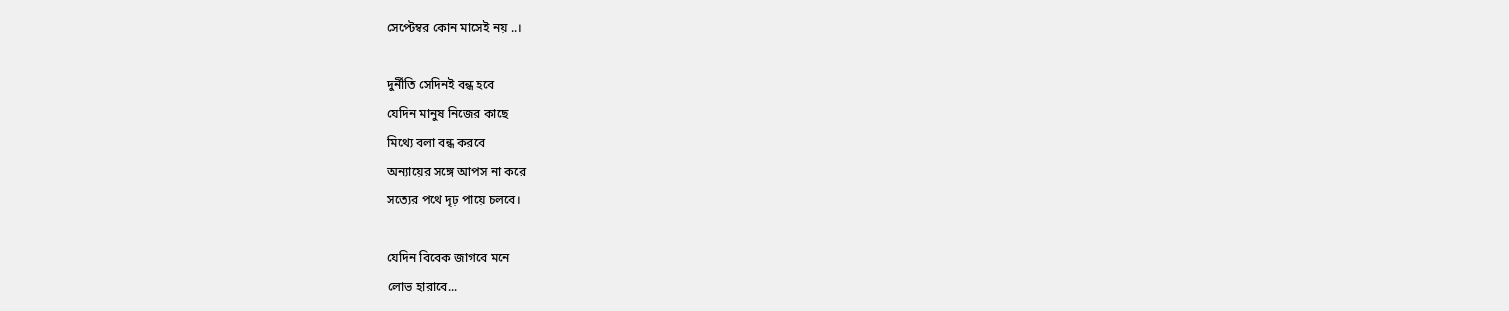সেপ্টেম্বর কোন মাসেই নয় ..।

দুর্নীতি সেদিনই বন্ধ হবে
যেদিন মানুষ নিজের কাছে
মিথ্যে বলা বন্ধ করবে
অন্যায়ের সঙ্গে আপস না করে
সত্যের পথে দৃঢ় পায়ে চলবে।

যেদিন বিবেক জাগবে মনে
লোভ হারাবে...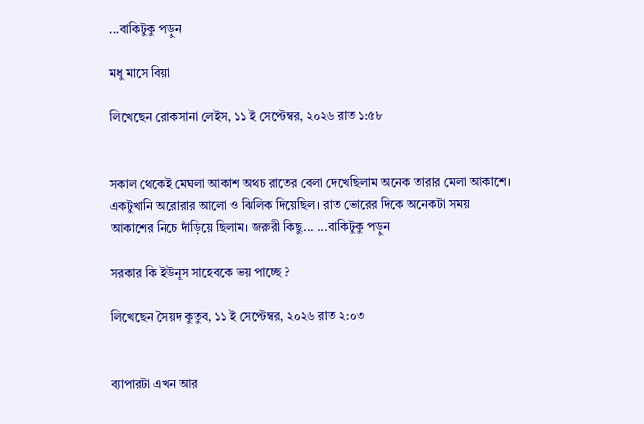...বাকিটুকু পড়ুন

মধু মাসে বিয়া

লিখেছেন রোকসানা লেইস, ১১ ই সেপ্টেম্বর, ২০২৬ রাত ১:৫৮


সকাল থেকেই মেঘলা আকাশ অথচ রাতের বেলা দেখেছিলাম অনেক তারার মেলা আকাশে। একটুখানি অরোরার আলো ও ঝিলিক দিয়েছিল। রাত ভোরের দিকে অনেকটা সময় আকাশের নিচে দাঁড়িয়ে ছিলাম। জরুরী কিছু... ...বাকিটুকু পড়ুন

সরকার কি ইউনূস সাহেবকে ভয় পাচ্ছে ?

লিখেছেন সৈয়দ কুতুব, ১১ ই সেপ্টেম্বর, ২০২৬ রাত ২:০৩


ব্যাপারটা এখন আর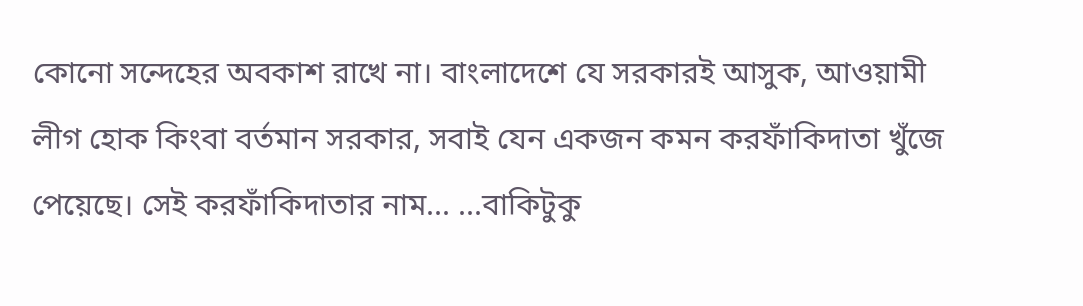কোনো সন্দেহের অবকাশ রাখে না। বাংলাদেশে যে সরকারই আসুক, আওয়ামী লীগ হোক কিংবা বর্তমান সরকার, সবাই যেন একজন কমন করফাঁকিদাতা খুঁজে পেয়েছে। সেই করফাঁকিদাতার নাম... ...বাকিটুকু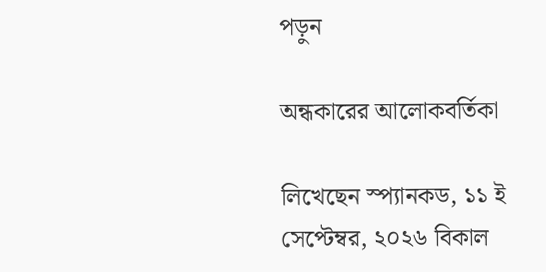পড়ুন

অন্ধকারের আলোকবর্তিকা

লিখেছেন স্প্যানকড, ১১ ই সেপ্টেম্বর, ২০২৬ বিকাল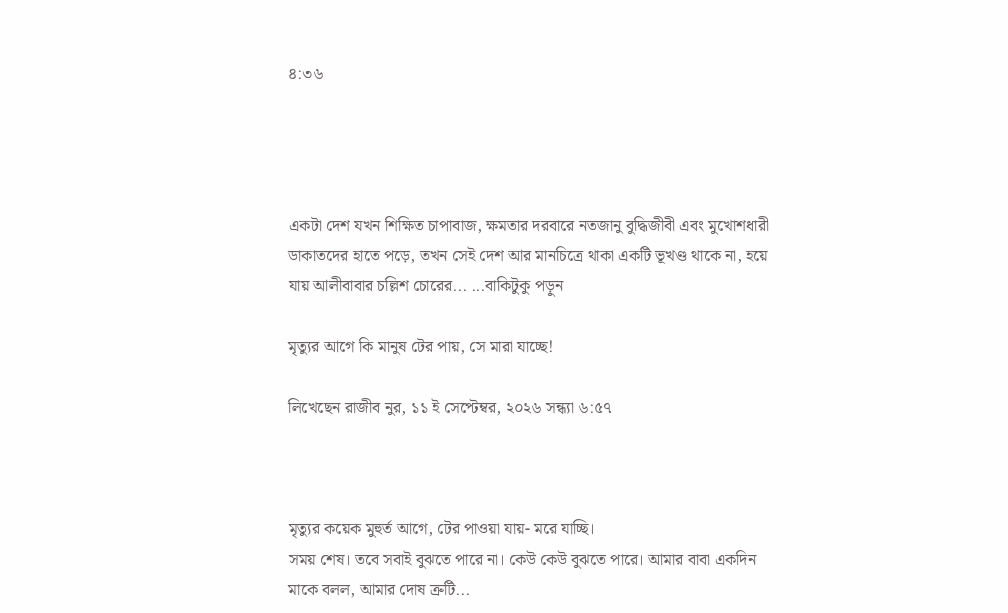৪:৩৬




একটা দেশ যখন শিক্ষিত চাপাবাজ, ক্ষমতার দরবারে নতজানু বুদ্ধিজীবী এবং মুখোশধারী ডাকাতদের হাতে পড়ে, তখন সেই দেশ আর মানচিত্রে থাকা একটি ভূখণ্ড থাকে না, হয়ে যায় আলীবাবার চল্লিশ চোরের... ...বাকিটুকু পড়ুন

মৃত্যুর আগে কি মানুষ টের পায়, সে মারা যাচ্ছে!

লিখেছেন রাজীব নুর, ১১ ই সেপ্টেম্বর, ২০২৬ সন্ধ্যা ৬:৫৭



মৃত্যুর কয়েক মুহুর্ত আগে, টের পাওয়া যায়- মরে যাচ্ছি।
সময় শেষ। তবে সবাই বুঝতে পারে না। কেউ কেউ বুঝতে পারে। আমার বাবা একদিন মাকে বলল, আমার দোষ ত্রুটি...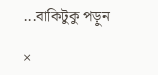...বাকিটুকু পড়ুন

×